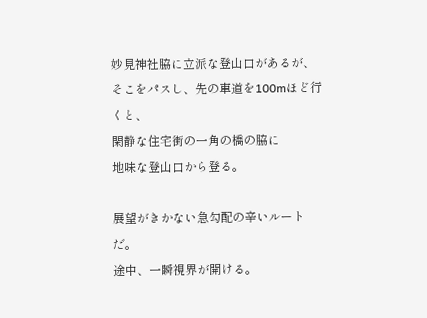妙見神社脇に立派な登山口があるが、
そこをパスし、先の車道を100mほど行くと、
閑静な住宅街の一角の橋の脇に
地味な登山口から登る。

展望がきかない急勾配の辛いルートだ。
途中、一瞬視界が開ける。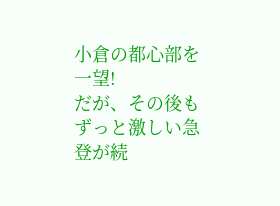小倉の都心部を一望!
だが、その後もずっと激しい急登が続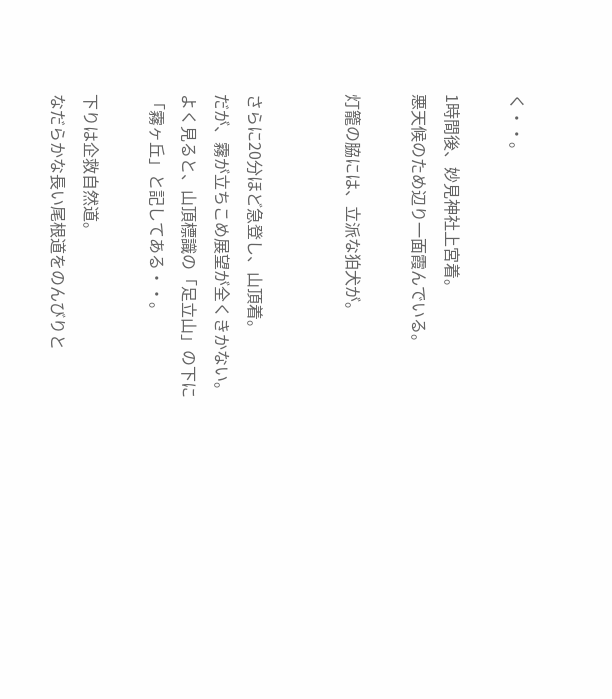く・・。

1時間後、妙見神社上宮着。
悪天候のため辺り一面霞んでいる。

灯籠の脇には、立派な狛犬が。


さらに20分ほど急登し、山頂着。
だが、霧が立ちこめ展望が全くきかない。
よく見ると、山頂標識の「足立山」の下に
「霧ヶ丘」と記してある・・。

下りは企救自然道。
なだらかな長い尾根道をのんびりと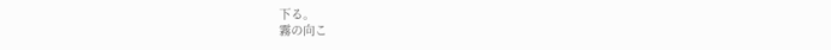下る。
霧の向こ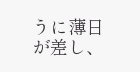うに薄日が差し、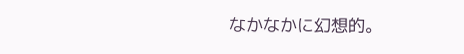なかなかに幻想的。